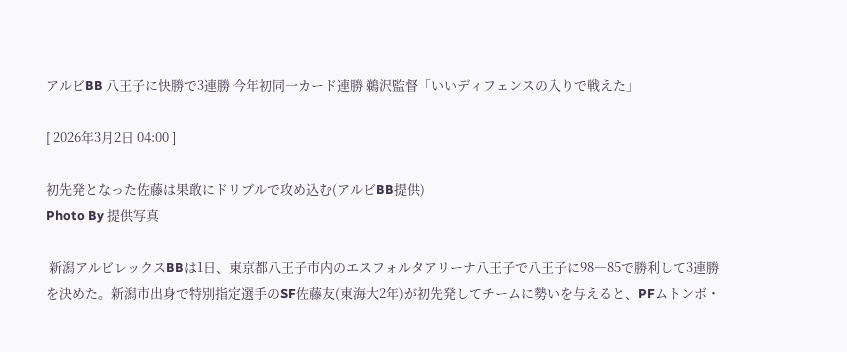アルビBB 八王子に快勝で3連勝 今年初同一カード連勝 鵜沢監督「いいディフェンスの入りで戦えた」

[ 2026年3月2日 04:00 ]

初先発となった佐藤は果敢にドリブルで攻め込む(アルビBB提供)
Photo By 提供写真

 新潟アルビレックスBBは1日、東京都八王子市内のエスフォルタアリーナ八王子で八王子に98―85で勝利して3連勝を決めた。新潟市出身で特別指定選手のSF佐藤友(東海大2年)が初先発してチームに勢いを与えると、PFムトンボ・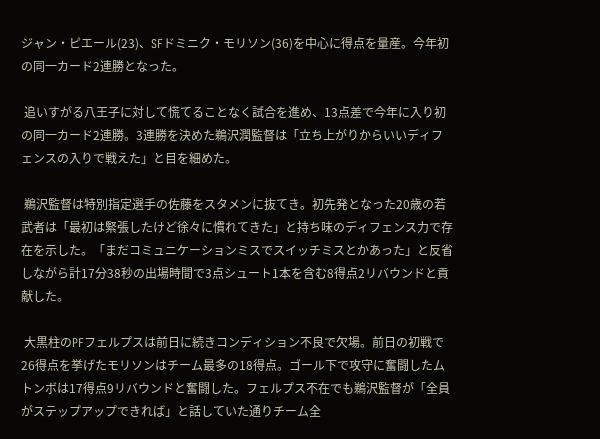ジャン・ピエール(23)、SFドミニク・モリソン(36)を中心に得点を量産。今年初の同一カード2連勝となった。

 追いすがる八王子に対して慌てることなく試合を進め、13点差で今年に入り初の同一カード2連勝。3連勝を決めた鵜沢潤監督は「立ち上がりからいいディフェンスの入りで戦えた」と目を細めた。

 鵜沢監督は特別指定選手の佐藤をスタメンに抜てき。初先発となった20歳の若武者は「最初は緊張したけど徐々に慣れてきた」と持ち味のディフェンス力で存在を示した。「まだコミュニケーションミスでスイッチミスとかあった」と反省しながら計17分38秒の出場時間で3点シュート1本を含む8得点2リバウンドと貢献した。

 大黒柱のPFフェルプスは前日に続きコンディション不良で欠場。前日の初戦で26得点を挙げたモリソンはチーム最多の18得点。ゴール下で攻守に奮闘したムトンボは17得点9リバウンドと奮闘した。フェルプス不在でも鵜沢監督が「全員がステップアップできれば」と話していた通りチーム全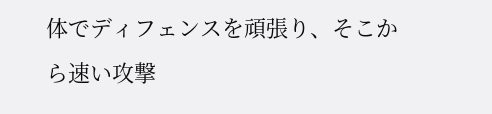体でディフェンスを頑張り、そこから速い攻撃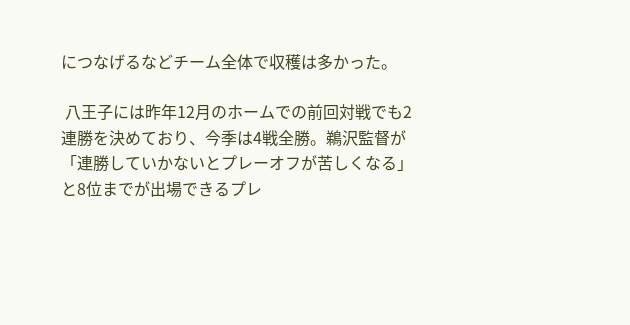につなげるなどチーム全体で収穫は多かった。

 八王子には昨年12月のホームでの前回対戦でも2連勝を決めており、今季は4戦全勝。鵜沢監督が「連勝していかないとプレーオフが苦しくなる」と8位までが出場できるプレ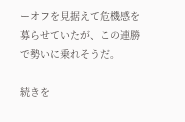ーオフを見据えて危機感を募らせていたが、この連勝で勢いに乗れそうだ。

続きを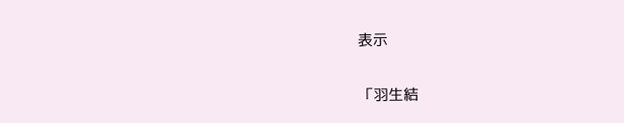表示

「羽生結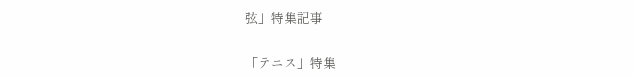弦」特集記事

「テニス」特集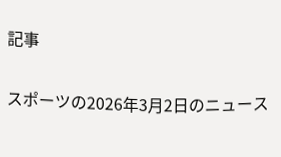記事

スポーツの2026年3月2日のニュース